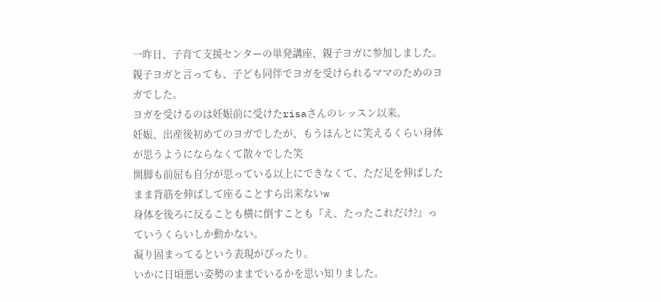一昨日、子育て支援センターの単発講座、親子ヨガに参加しました。
親子ヨガと言っても、子ども同伴でヨガを受けられるママのためのヨガでした。
ヨガを受けるのは妊娠前に受けたrisaさんのレッスン以来。
妊娠、出産後初めてのヨガでしたが、もうほんとに笑えるくらい身体が思うようにならなくて散々でした笑
開脚も前屈も自分が思っている以上にできなくて、ただ足を伸ばしたまま背筋を伸ばして座ることすら出来ないw
身体を後ろに反ることも横に倒すことも『え、たったこれだけ?』っていうくらいしか動かない。
凝り固まってるという表現がぴったり。
いかに日頃悪い姿勢のままでいるかを思い知りました。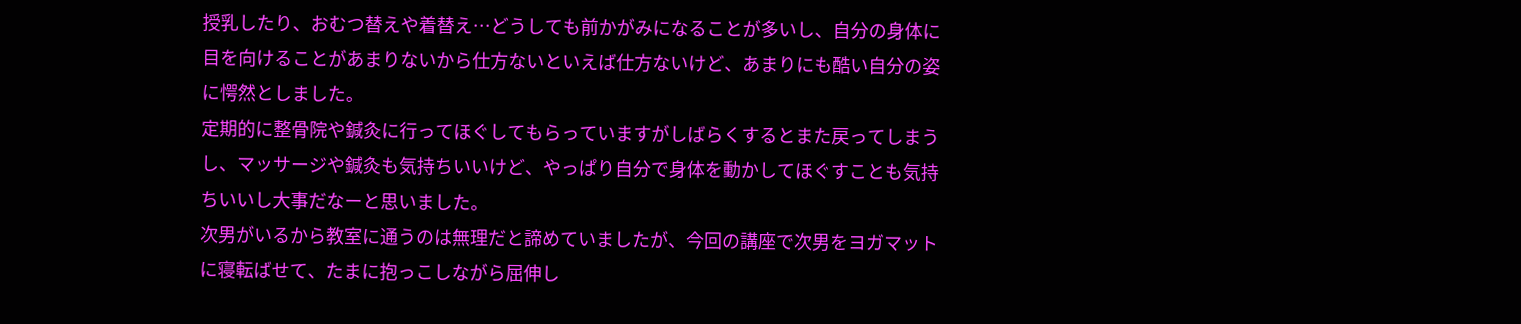授乳したり、おむつ替えや着替え…どうしても前かがみになることが多いし、自分の身体に目を向けることがあまりないから仕方ないといえば仕方ないけど、あまりにも酷い自分の姿に愕然としました。
定期的に整骨院や鍼灸に行ってほぐしてもらっていますがしばらくするとまた戻ってしまうし、マッサージや鍼灸も気持ちいいけど、やっぱり自分で身体を動かしてほぐすことも気持ちいいし大事だなーと思いました。
次男がいるから教室に通うのは無理だと諦めていましたが、今回の講座で次男をヨガマットに寝転ばせて、たまに抱っこしながら屈伸し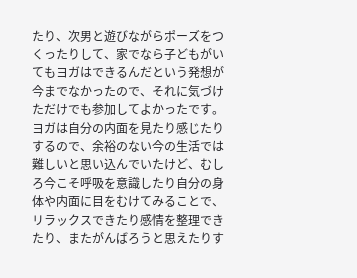たり、次男と遊びながらポーズをつくったりして、家でなら子どもがいてもヨガはできるんだという発想が今までなかったので、それに気づけただけでも参加してよかったです。
ヨガは自分の内面を見たり感じたりするので、余裕のない今の生活では難しいと思い込んでいたけど、むしろ今こそ呼吸を意識したり自分の身体や内面に目をむけてみることで、リラックスできたり感情を整理できたり、またがんばろうと思えたりす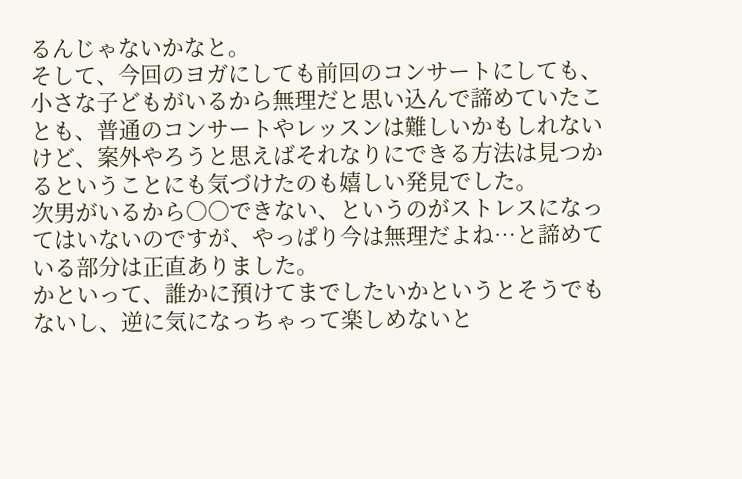るんじゃないかなと。
そして、今回のヨガにしても前回のコンサートにしても、小さな子どもがいるから無理だと思い込んで諦めていたことも、普通のコンサートやレッスンは難しいかもしれないけど、案外やろうと思えばそれなりにできる方法は見つかるということにも気づけたのも嬉しい発見でした。
次男がいるから○○できない、というのがストレスになってはいないのですが、やっぱり今は無理だよね…と諦めている部分は正直ありました。
かといって、誰かに預けてまでしたいかというとそうでもないし、逆に気になっちゃって楽しめないと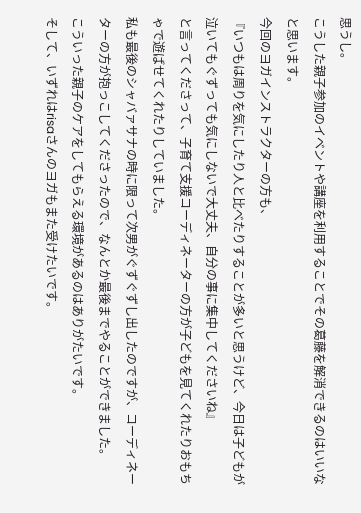思うし。
こうした親子参加のイベントや講座を利用することでその葛藤を解消できるのはいいなと思います。
今回のヨガインストラクターの方も、
『いつもは周りを気にしたり人と比べたりすることが多いと思うけど、今日は子どもが泣いてもぐずっても気にしないで大丈夫、自分の事に集中してくださいね』
と言ってくださって、子育て支援コーディネーターの方が子どもを見てくれたりおもちゃで遊ばせてくれたりしていました。
私も最後のシャバァサナの時に限って次男がぐずぐずし出したのですが、コーディネーターの方が抱っこしてくださったので、なんとか最後までやることができました。
こういった親子のケアをしてもらえる環境があるのはありがたいです。
そして、いずれはrisaさんのヨガもまた受けたいです。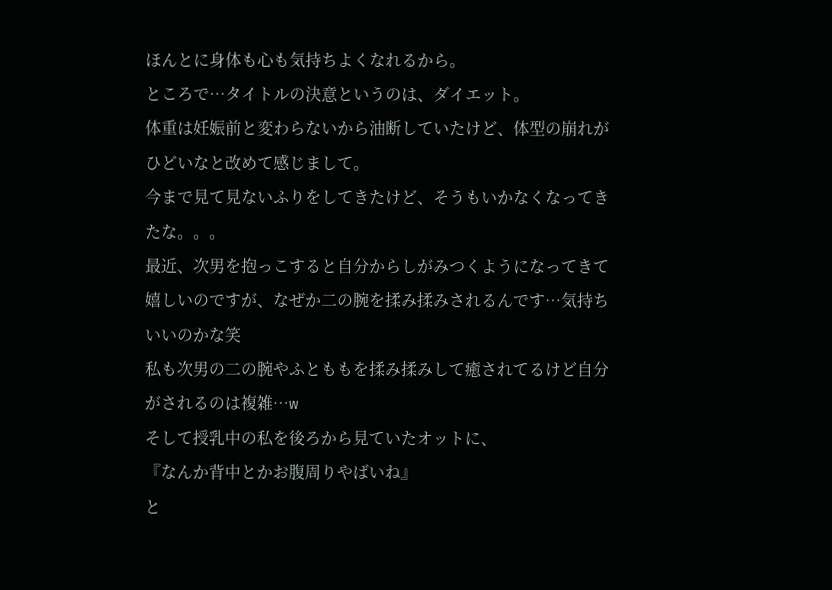ほんとに身体も心も気持ちよくなれるから。
ところで…タイトルの決意というのは、ダイエット。
体重は妊娠前と変わらないから油断していたけど、体型の崩れがひどいなと改めて感じまして。
今まで見て見ないふりをしてきたけど、そうもいかなくなってきたな。。。
最近、次男を抱っこすると自分からしがみつくようになってきて嬉しいのですが、なぜか二の腕を揉み揉みされるんです…気持ちいいのかな笑
私も次男の二の腕やふとももを揉み揉みして癒されてるけど自分がされるのは複雑…w
そして授乳中の私を後ろから見ていたオットに、
『なんか背中とかお腹周りやばいね』
と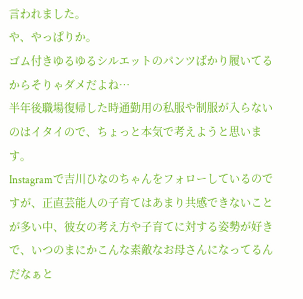言われました。
や、やっぱりか。
ゴム付きゆるゆるシルエットのパンツばかり履いてるからそりゃダメだよね…
半年後職場復帰した時通勤用の私服や制服が入らないのはイタイので、ちょっと本気で考えようと思います。
Instagramで吉川ひなのちゃんをフォローしているのですが、正直芸能人の子育てはあまり共感できないことが多い中、彼女の考え方や子育てに対する姿勢が好きで、いつのまにかこんな素敵なお母さんになってるんだなぁと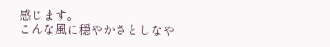感じます。
こんな風に穏やかさとしなや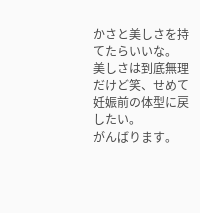かさと美しさを持てたらいいな。
美しさは到底無理だけど笑、せめて妊娠前の体型に戻したい。
がんばります。